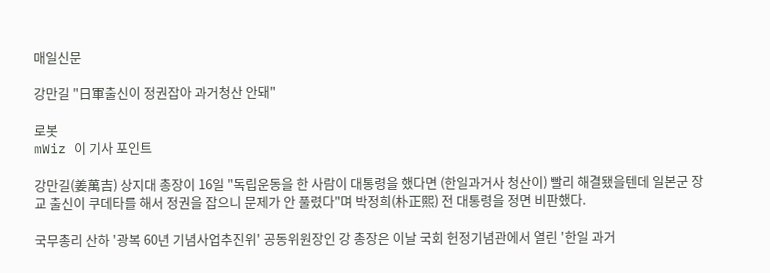매일신문

강만길 "日軍출신이 정권잡아 과거청산 안돼"

로봇
mWiz 이 기사 포인트

강만길(姜萬吉) 상지대 총장이 16일 "독립운동을 한 사람이 대통령을 했다면 (한일과거사 청산이) 빨리 해결됐을텐데 일본군 장교 출신이 쿠데타를 해서 정권을 잡으니 문제가 안 풀렸다"며 박정희(朴正熙) 전 대통령을 정면 비판했다.

국무총리 산하 '광복 60년 기념사업추진위' 공동위원장인 강 총장은 이날 국회 헌정기념관에서 열린 '한일 과거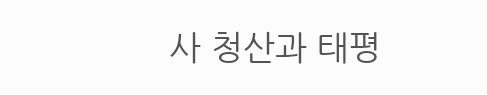사 청산과 태평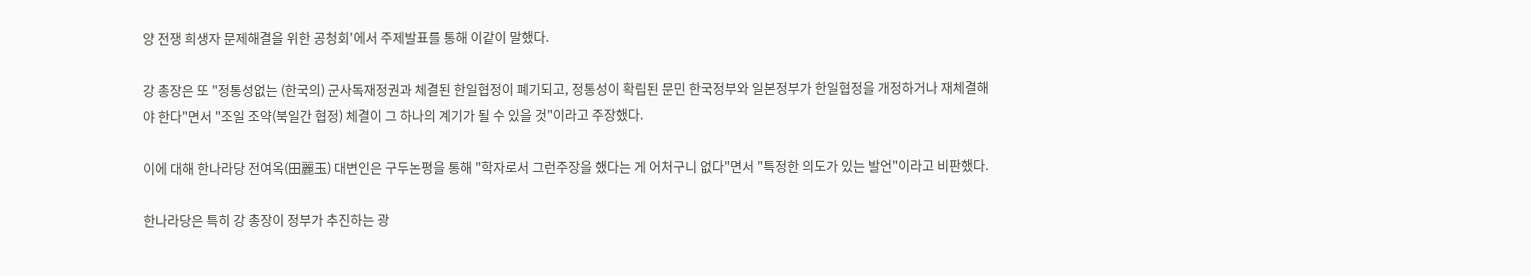양 전쟁 희생자 문제해결을 위한 공청회'에서 주제발표를 통해 이같이 말했다.

강 총장은 또 "정통성없는 (한국의) 군사독재정권과 체결된 한일협정이 폐기되고, 정통성이 확립된 문민 한국정부와 일본정부가 한일협정을 개정하거나 재체결해야 한다"면서 "조일 조약(북일간 협정) 체결이 그 하나의 계기가 될 수 있을 것"이라고 주장했다.

이에 대해 한나라당 전여옥(田麗玉) 대변인은 구두논평을 통해 "학자로서 그런주장을 했다는 게 어처구니 없다"면서 "특정한 의도가 있는 발언"이라고 비판했다.

한나라당은 특히 강 총장이 정부가 추진하는 광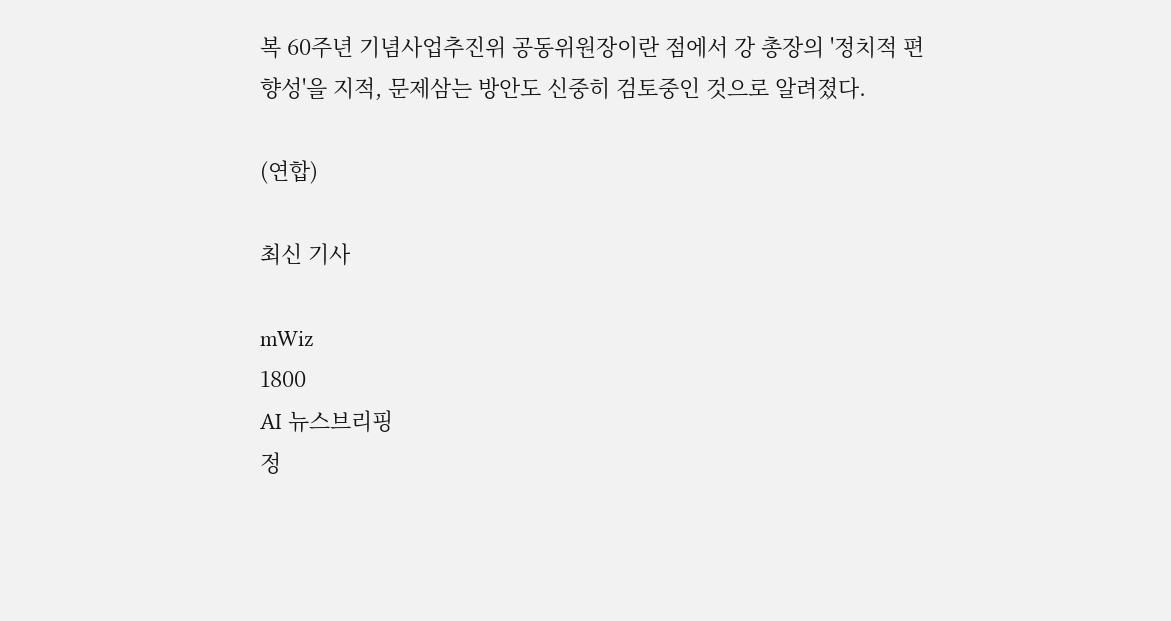복 60주년 기념사업추진위 공동위원장이란 점에서 강 총장의 '정치적 편향성'을 지적, 문제삼는 방안도 신중히 검토중인 것으로 알려졌다.

(연합)

최신 기사

mWiz
1800
AI 뉴스브리핑
정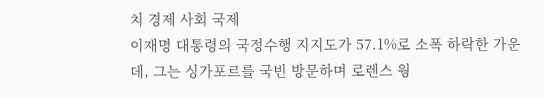치 경제 사회 국제
이재명 대통령의 국정수행 지지도가 57.1%로 소폭 하락한 가운데, 그는 싱가포르를 국빈 방문하며 로렌스 웡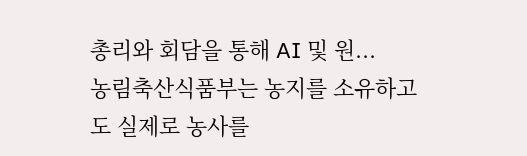총리와 회담을 통해 AI 및 원...
농림축산식품부는 농지를 소유하고도 실제로 농사를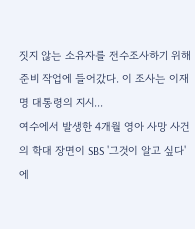짓지 않는 소유자를 전수조사하기 위해 준비 작업에 들어갔다. 이 조사는 이재명 대통령의 지시...
여수에서 발생한 4개월 영아 사망 사건의 학대 장면이 SBS '그것이 알고 싶다'에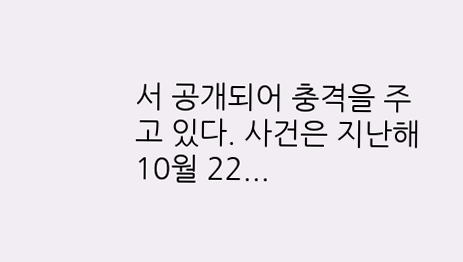서 공개되어 충격을 주고 있다. 사건은 지난해 10월 22...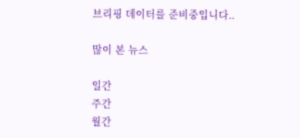브리핑 데이터를 준비중입니다..

많이 본 뉴스

일간
주간
월간